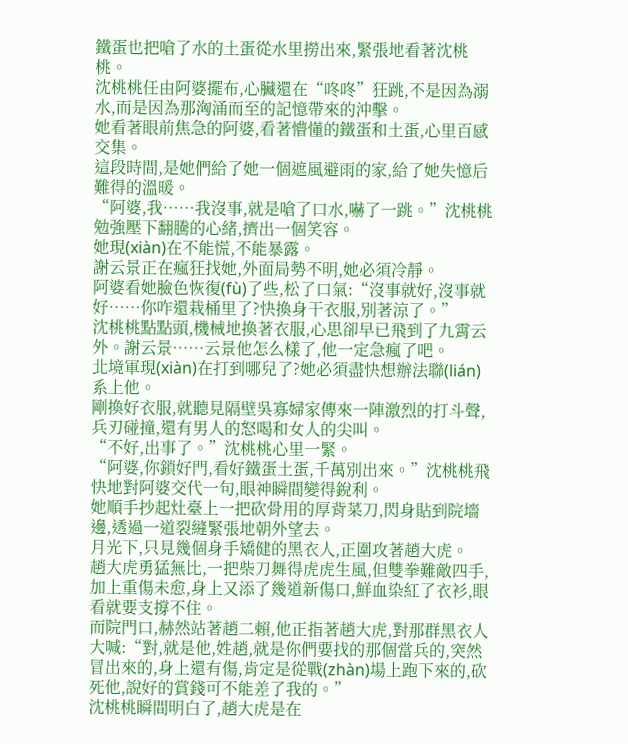鐵蛋也把嗆了水的土蛋從水里撈出來,緊張地看著沈桃桃。
沈桃桃任由阿婆擺布,心臟還在“咚咚”狂跳,不是因為溺水,而是因為那洶涌而至的記憶帶來的沖擊。
她看著眼前焦急的阿婆,看著懵懂的鐵蛋和土蛋,心里百感交集。
這段時間,是她們給了她一個遮風避雨的家,給了她失憶后難得的溫暖。
“阿婆,我……我沒事,就是嗆了口水,嚇了一跳。”沈桃桃勉強壓下翻騰的心緒,擠出一個笑容。
她現(xiàn)在不能慌,不能暴露。
謝云景正在瘋狂找她,外面局勢不明,她必須冷靜。
阿婆看她臉色恢復(fù)了些,松了口氣:“沒事就好,沒事就好……你咋還栽桶里了?快換身干衣服,別著涼了。”
沈桃桃點點頭,機械地換著衣服,心思卻早已飛到了九霄云外。謝云景……云景他怎么樣了,他一定急瘋了吧。
北境軍現(xiàn)在打到哪兒了?她必須盡快想辦法聯(lián)系上他。
剛換好衣服,就聽見隔壁吳寡婦家傳來一陣激烈的打斗聲,
兵刃碰撞,還有男人的怒喝和女人的尖叫。
“不好,出事了。”沈桃桃心里一緊。
“阿婆,你鎖好門,看好鐵蛋土蛋,千萬別出來。”沈桃桃飛快地對阿婆交代一句,眼神瞬間變得銳利。
她順手抄起灶臺上一把砍骨用的厚背菜刀,閃身貼到院墻邊,透過一道裂縫緊張地朝外望去。
月光下,只見幾個身手矯健的黑衣人,正圍攻著趙大虎。
趙大虎勇猛無比,一把柴刀舞得虎虎生風,但雙拳難敵四手,加上重傷未愈,身上又添了幾道新傷口,鮮血染紅了衣衫,眼看就要支撐不住。
而院門口,赫然站著趙二賴,他正指著趙大虎,對那群黑衣人大喊:“對,就是他,姓趙,就是你們要找的那個當兵的,突然冒出來的,身上還有傷,肯定是從戰(zhàn)場上跑下來的,砍死他,說好的賞錢可不能差了我的。”
沈桃桃瞬間明白了,趙大虎是在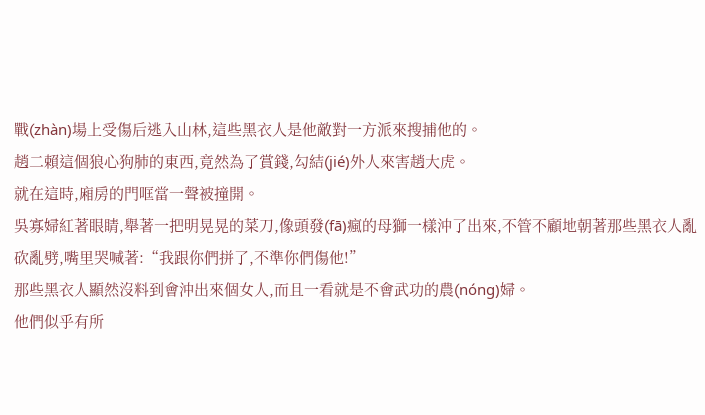戰(zhàn)場上受傷后逃入山林,這些黑衣人是他敵對一方派來搜捕他的。
趙二賴這個狼心狗肺的東西,竟然為了賞錢,勾結(jié)外人來害趙大虎。
就在這時,廂房的門哐當一聲被撞開。
吳寡婦紅著眼睛,舉著一把明晃晃的菜刀,像頭發(fā)瘋的母獅一樣沖了出來,不管不顧地朝著那些黑衣人亂砍亂劈,嘴里哭喊著:“我跟你們拼了,不準你們傷他!”
那些黑衣人顯然沒料到會沖出來個女人,而且一看就是不會武功的農(nóng)婦。
他們似乎有所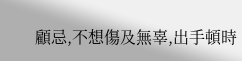顧忌,不想傷及無辜,出手頓時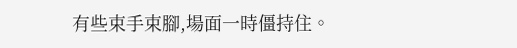有些束手束腳,場面一時僵持住。